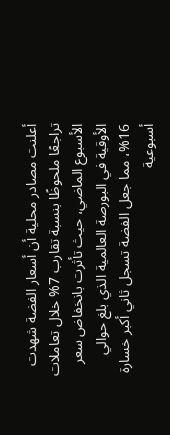أعلنت مصادر محلية أن أسعار الفضة شهدت تراجعًا ملحوظًا بنسبة تقارب 7% خلال تعاملات الأسبوع الماضي، حيث تأثرت بانخفاض سعر الأوقية في البورصة العالمية الذي بلغ حوالي 16%، مما جعل الفضة تسجل ثاني أكبر خسارة أسبوعية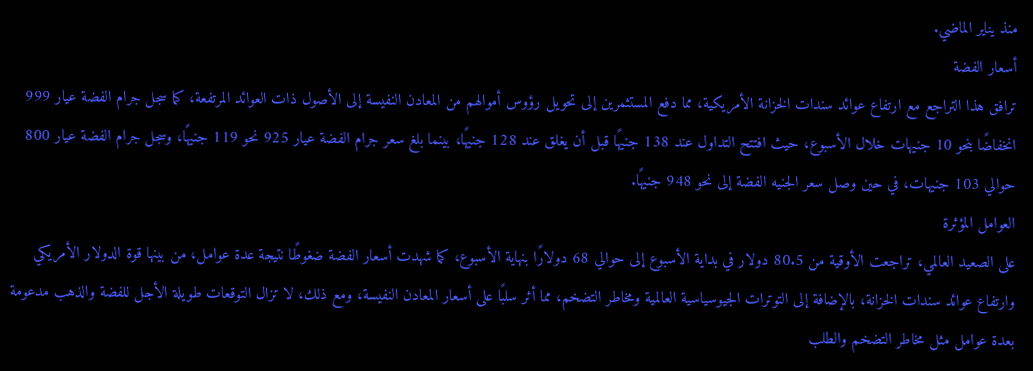منذ يناير الماضي.
أسعار الفضة
ترافق هذا التراجع مع ارتفاع عوائد سندات الخزانة الأمريكية، مما دفع المستثمرين إلى تحويل رؤوس أموالهم من المعادن النفيسة إلى الأصول ذات العوائد المرتفعة، كما سجل جرام الفضة عيار 999 انخفاضًا بنحو 10 جنيهات خلال الأسبوع، حيث افتتح التداول عند 138 جنيهًا قبل أن يغلق عند 128 جنيهًا، بينما بلغ سعر جرام الفضة عيار 925 نحو 119 جنيهًا، وسجل جرام الفضة عيار 800 حوالي 103 جنيهات، في حين وصل سعر الجنيه الفضة إلى نحو 948 جنيهًا.
العوامل المؤثرة
على الصعيد العالمي، تراجعت الأوقية من 80.5 دولار في بداية الأسبوع إلى حوالي 68 دولارًا بنهاية الأسبوع، كما شهدت أسعار الفضة ضغوطًا نتيجة عدة عوامل، من بينها قوة الدولار الأمريكي وارتفاع عوائد سندات الخزانة، بالإضافة إلى التوترات الجيوسياسية العالمية ومخاطر التضخم، مما أثر سلبًا على أسعار المعادن النفيسة، ومع ذلك، لا تزال التوقعات طويلة الأجل للفضة والذهب مدعومة بعدة عوامل مثل مخاطر التضخم والطلب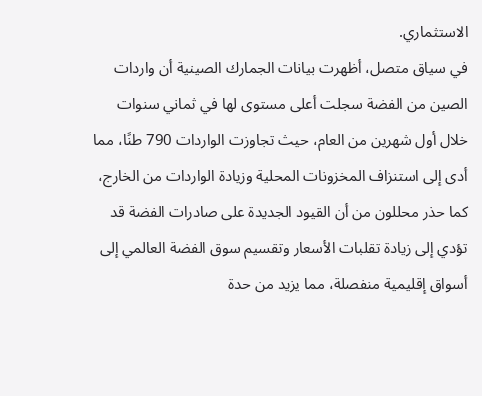الاستثماري.
في سياق متصل، أظهرت بيانات الجمارك الصينية أن واردات الصين من الفضة سجلت أعلى مستوى لها في ثماني سنوات خلال أول شهرين من العام، حيث تجاوزت الواردات 790 طنًا، مما أدى إلى استنزاف المخزونات المحلية وزيادة الواردات من الخارج، كما حذر محللون من أن القيود الجديدة على صادرات الفضة قد تؤدي إلى زيادة تقلبات الأسعار وتقسيم سوق الفضة العالمي إلى أسواق إقليمية منفصلة، مما يزيد من حدة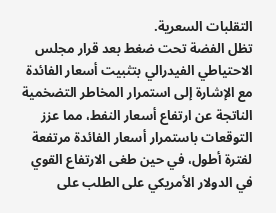التقلبات السعرية.
تظل الفضة تحت ضغط بعد قرار مجلس الاحتياطي الفيدرالي بتثبيت أسعار الفائدة مع الإشارة إلى استمرار المخاطر التضخمية الناتجة عن ارتفاع أسعار النفط، مما عزز التوقعات باستمرار أسعار الفائدة مرتفعة لفترة أطول، في حين طغى الارتفاع القوي في الدولار الأمريكي على الطلب على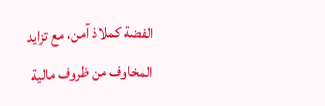الفضة كملاذ آمن، مع تزايد المخاوف من ظروف مالية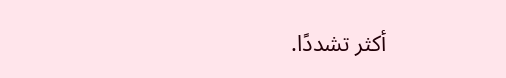أكثر تشددًا.